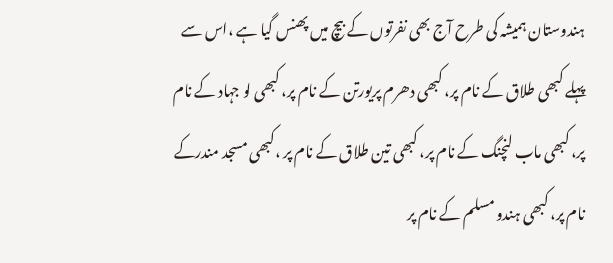ہندوستان ہمیشہ کی طرح آج بھی نفرتوں کے بیچ میں پھنس گیا ہے ،اس سے پہلے کبھی طلاق کے نام پر، کبھی دھرم پریورتن کے نام پر، کبھی لو جہاد کے نام پر، کبھی ماب لنچنگ کے نام پر، کبھی تین طلاق کے نام پر ،کبھی مسجد مندرکے نام پر، کبھی ہندو مسلم کے نام پر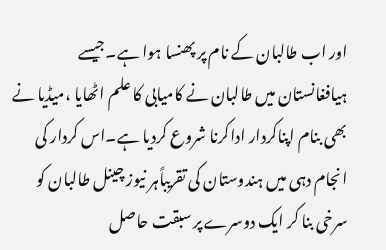اور اب طالبان کے نام پر پھنسا ہوا ہے۔جیسے ہیافغانستان میں طالبان نے کامیابی کا علم اٹھایا ،میڈیا نے بھی بنام اپناکردار اداکرنا شروع کردیا ہے۔اس کردار کی انجام دہی میں ہندوستان کی تقریباًہر نیوز چینل طالبان کو سرخی بنا کر ایک دوسرے پر سبقت حاصل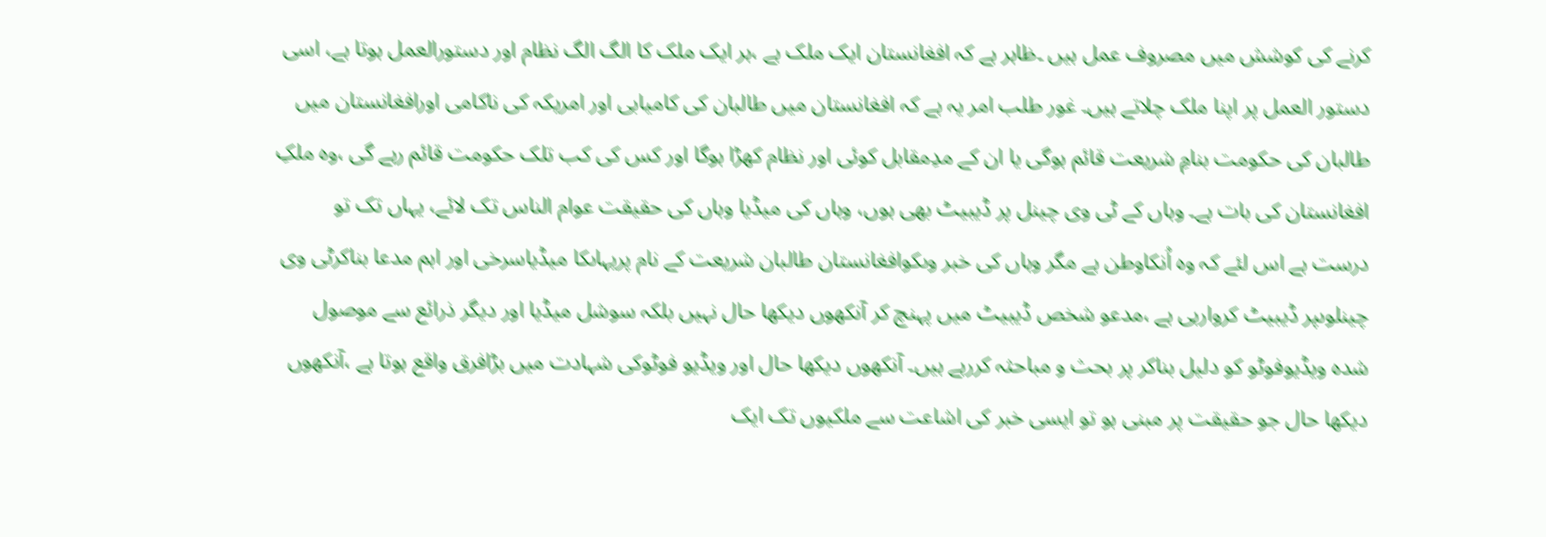کرنے کی کوشش میں مصروف عمل ہیں ۔ظاہر ہے کہ افغانستان ایک ملک ہے ،ہر ایک ملک کا الگ الگ نظام اور دستورالعمل ہوتا ہے، اسی دستور العمل پر اپنا ملک چلاتے ہیں۔ غور طلب امر یہ ہے کہ افغانستان میں طالبان کی کامیابی اور امریکہ کی ناکامی اورافغانستان میں طالبان کی حکومت بنامِ شریعت قائم ہوگی یا ان کے مدِمقابل کوئی اور نظام کھڑا ہوگا اور کس کی کب تلک حکومت قائم رہے گی ،وہ ملکِ افغانستان کی بات ہے۔ وہاں کے ٹی وی چینل پر ڈیبیٹ بھی ہوں، وہاں کی میڈیا وہاں کی حقیقت عوام الناس تک لائے، یہاں تک تو درست ہے اس لئے کہ وہ اُنکاوطن ہے مگر وہاں کی خبر وںکوافغانستان طالبان شریعت کے نام پریہاںکا میڈیاسرخی اور اہم مدعا بناکرٹی وی چینلوںپر ڈیبیٹ کروارہی ہے ،مدعو شخص ڈیبیٹ میں پہنچ کر آنکھوں دیکھا حال نہیں بلکہ سوشل میڈیا اور دیگر ذرائع سے موصول شدہ ویڈیوفوٹو کو دلیل بناکر پر بحث و مباحثہ کررہے ہیں۔ آنکھوں دیکھا حال اور ویڈیو فوٹوکی شہادت میں بڑافرق واقع ہوتا ہے ،آنکھوں دیکھا حال جو حقیقت پر مبنی ہو تو ایسی خبر کی اشاعت سے ملکیوں تک ایک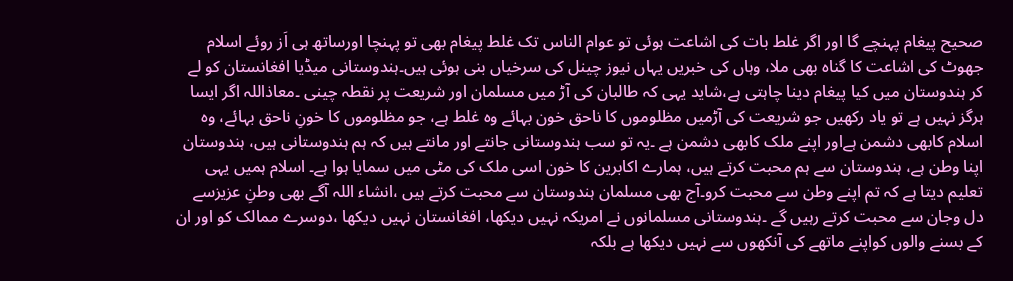صحیح پیغام پہنچے گا اور اگر غلط بات کی اشاعت ہوئی تو عوام الناس تک غلط پیغام بھی تو پہنچا اورساتھ ہی اَز روئے اسلام جھوٹ کی اشاعت کا گناہ بھی ملا، وہاں کی خبریں یہاں نیوز چینل کی سرخیاں بنی ہوئی ہیں۔ہندوستانی میڈیا افغانستان کو لے کر ہندوستان میں کیا پیغام دینا چاہتی ہے،شاید یہی کہ طالبان کی آڑ میں مسلمان اور شریعت پر نقطہ چینی ۔معاذاللہ اگر ایسا ہرگز نہیں ہے تو یاد رکھیں جو شریعت کی آڑمیں مظلوموں کا ناحق خون بہائے وہ غلط ہے، جو مظلوموں کا خونِ ناحق بہائے، وہ اسلام کابھی دشمن ہےاور اپنے ملک کابھی دشمن ہے ۔یہ تو سب ہندوستانی جانتے اور مانتے ہیں کہ ہم ہندوستانی ہیں، ہندوستان اپنا وطن ہے، ہندوستان سے ہم محبت کرتے ہیں، ہمارے اکابرین کا خون اسی ملک کی مٹی میں سمایا ہوا ہے۔ اسلام ہمیں یہی تعلیم دیتا ہے کہ تم اپنے وطن سے محبت کرو۔آج بھی مسلمان ہندوستان سے محبت کرتے ہیں ،انشاء اللہ آگے بھی وطنِ عزیزسے دل وجان سے محبت کرتے رہیں گے ۔ہندوستانی مسلمانوں نے امریکہ نہیں دیکھا، افغانستان نہیں دیکھا ،دوسرے ممالک کو اور ان کے بسنے والوں کواپنے ماتھے کی آنکھوں سے نہیں دیکھا ہے بلکہ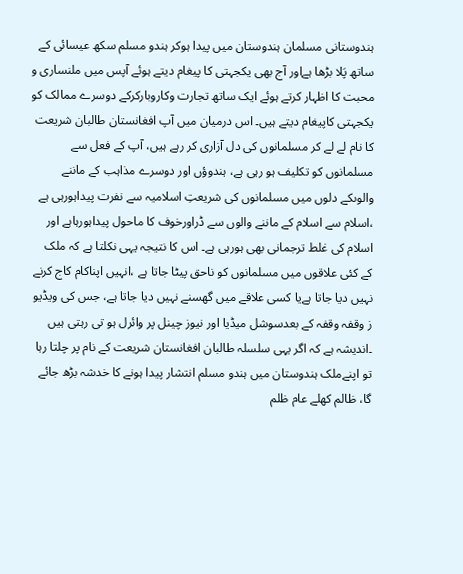ہندوستانی مسلمان ہندوستان میں پیدا ہوکر ہندو مسلم سکھ عیسائی کے ساتھ پَلا بڑھا ہےاور آج بھی یکجہتی کا پیغام دیتے ہوئے آپس میں ملنساری و محبت کا اظہار کرتے ہوئے ایک ساتھ تجارت وکاروبارکرکے دوسرے ممالک کو یکجہتی کاپیغام دیتے ہیں۔ اس درمیان میں آپ افغانستان طالبان شریعت کا نام لے لے کر مسلمانوں کی دل آزاری کر رہے ہیں، آپ کے فعل سے مسلمانوں کو تکلیف ہو رہی ہے، ہندوؤں اور دوسرے مذاہب کے ماننے والوںکے دلوں میں مسلمانوں کی شریعتِ اسلامیہ سے نفرت پیداہورہی ہے ،اسلام سے اسلام کے ماننے والوں سے ڈراورخوف کا ماحول پیداہورہاہے اور اسلام کی غلط ترجمانی بھی ہورہی ہے۔ اس کا نتیجہ یہی نکلتا ہے کہ ملک کے کئی علاقوں میں مسلمانوں کو ناحق پیٹا جاتا ہے ،انہیں اپناکام کاج کرنے نہیں دیا جاتا ہےیا کسی علاقے میں گھسنے نہیں دیا جاتا ہے، جس کی ویڈیو ز وقفہ وقفہ کے بعدسوشل میڈیا اور نیوز چینل پر وائرل ہو تی رہتی ہیں ۔اندیشہ ہے کہ اگر یہی سلسلہ طالبان افغانستان شریعت کے نام پر چلتا رہا تو اپنےملک ہندوستان میں ہندو مسلم انتشار پیدا ہونے کا خدشہ بڑھ جائے گا، ظالم کھلے عام ظلم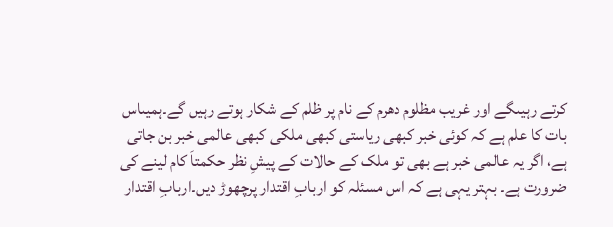کرتے رہیںگے اور غریب مظلوم دھرم کے نام پر ظلم کے شکار ہوتے رہیں گے۔ہمیںاس بات کا علم ہے کہ کوئی خبر کبھی ریاستی کبھی ملکی کبھی عالمی خبر بن جاتی ہے، اگر یہ عالمی خبر ہے بھی تو ملک کے حالات کے پیشِ نظر حکمتاَ کام لینے کی ضرورت ہے۔ بہتر یہی ہے کہ اس مسئلہ کو اربابِ اقتدار پرچھوڑ دیں۔اربابِ اقتدار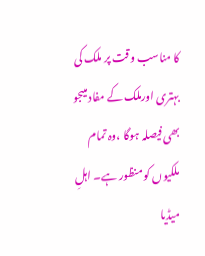کا مناسب وقت پر ملک کی بہتری اورملک کے مفادمیںجو بھی فیصلہ ہوگا ،وہ تمام ملکیوں کو منظور ہے۔ اہلِ میڈیا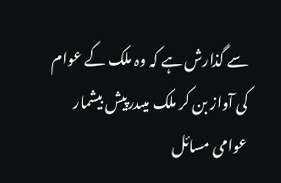سے گذارش ہے کہ وہ ملک کے عوام کی آواز بن کر ملک میںدرپیش بیشمار عوامی مسائل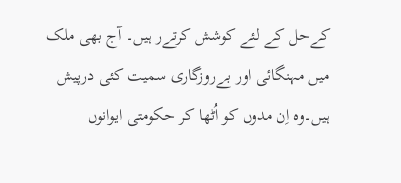کےحل کے لئے کوشش کرتےر ہیں۔ آج بھی ملک میں مہنگائی اور بےروزگاری سمیت کئی درپیش ہیں۔وہ اِن مدوں کو اُٹھا کر حکومتی ایوانوں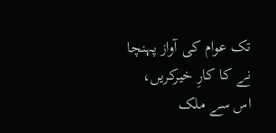تک عوام کی آواز پہنچا نے کا کارِ خیرکریں، اس سے ملک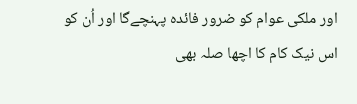اور ملکی عوام کو ضرور فائدہ پہنچےگا اور اُن کو اس نیک کام کا اچھا صلہ بھی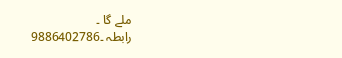ملے گا ۔
رابطہ ۔9886402786